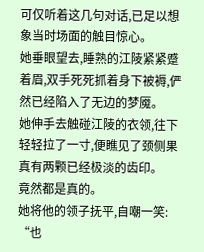可仅听着这几句对话,已足以想象当时场面的触目惊心。
她垂眼望去,睡熟的江陵紧紧蹙着眉,双手死死抓着身下被褥,俨然已经陷入了无边的梦魇。
她伸手去触碰江陵的衣领,往下轻轻拉了一寸,便瞧见了颈侧果真有两颗已经极淡的齿印。
竟然都是真的。
她将他的领子抚平,自嘲一笑:
“也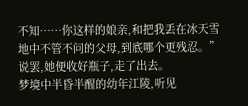不知……你这样的娘亲,和把我丢在冰天雪地中不管不问的父母,到底哪个更残忍。”
说罢,她便收好瓶子,走了出去。
梦境中半昏半醒的幼年江陵,听见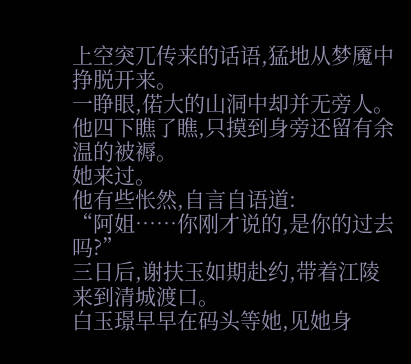上空突兀传来的话语,猛地从梦魇中挣脱开来。
一睁眼,偌大的山洞中却并无旁人。
他四下瞧了瞧,只摸到身旁还留有余温的被褥。
她来过。
他有些怅然,自言自语道:
“阿姐……你刚才说的,是你的过去吗?”
三日后,谢扶玉如期赴约,带着江陵来到清城渡口。
白玉璟早早在码头等她,见她身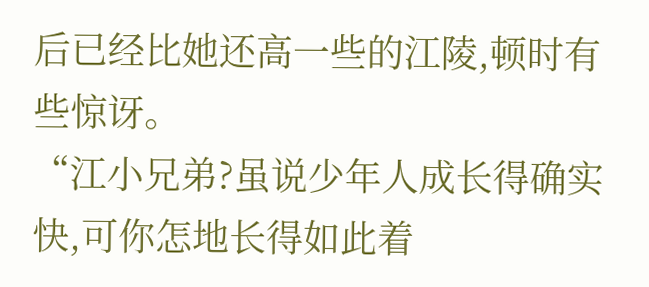后已经比她还高一些的江陵,顿时有些惊讶。
“江小兄弟?虽说少年人成长得确实快,可你怎地长得如此着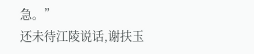急。”
还未待江陵说话,谢扶玉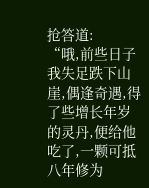抢答道:
“哦,前些日子我失足跌下山崖,偶逢奇遇,得了些增长年岁的灵丹,便给他吃了,一颗可抵八年修为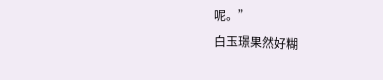呢。”
白玉璟果然好糊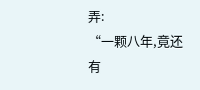弄:
“一颗八年,竟还有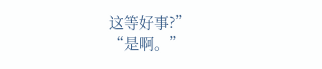这等好事?”
“是啊。”